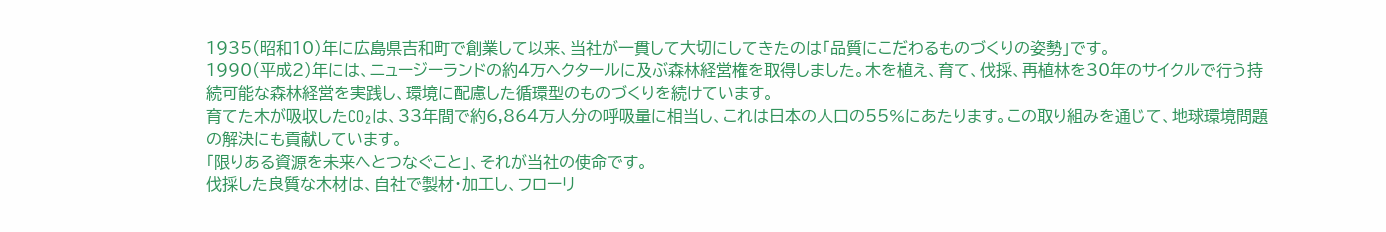1935(昭和10)年に広島県吉和町で創業して以来、当社が一貫して大切にしてきたのは「品質にこだわるものづくりの姿勢」です。
1990(平成2)年には、ニュージーランドの約4万ヘクタールに及ぶ森林経営権を取得しました。木を植え、育て、伐採、再植林を30年のサイクルで行う持続可能な森林経営を実践し、環境に配慮した循環型のものづくりを続けています。
育てた木が吸収したCO₂は、33年間で約6,864万人分の呼吸量に相当し、これは日本の人口の55%にあたります。この取り組みを通じて、地球環境問題の解決にも貢献しています。
「限りある資源を未来へとつなぐこと」、それが当社の使命です。
伐採した良質な木材は、自社で製材・加工し、フローリ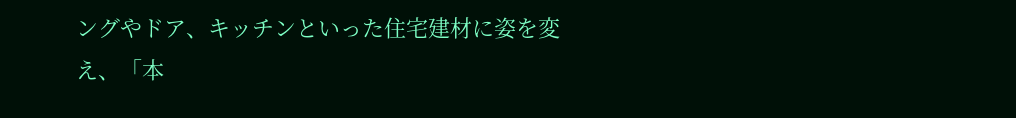ングやドア、キッチンといった住宅建材に姿を変え、「本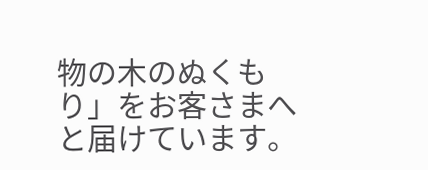物の木のぬくもり」をお客さまへと届けています。